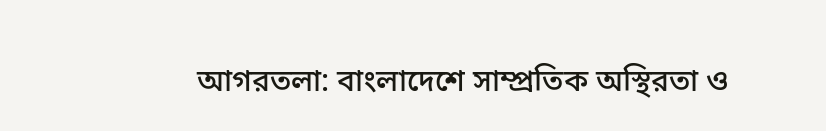আগরতলা: বাংলাদেশে সাম্প্রতিক অস্থিরতা ও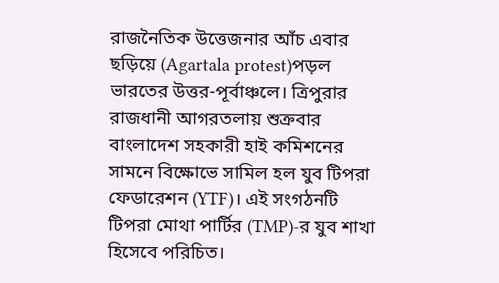রাজনৈতিক উত্তেজনার আঁচ এবার ছড়িয়ে (Agartala protest)পড়ল ভারতের উত্তর-পূর্বাঞ্চলে। ত্রিপুরার রাজধানী আগরতলায় শুক্রবার বাংলাদেশ সহকারী হাই কমিশনের সামনে বিক্ষোভে সামিল হল যুব টিপরা ফেডারেশন (YTF)। এই সংগঠনটি টিপরা মোথা পার্টির (TMP)-র যুব শাখা হিসেবে পরিচিত।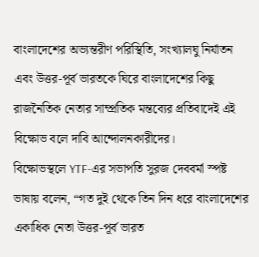বাংলাদেশের অভ্যন্তরীণ পরিস্থিতি, সংখ্যালঘু নির্যাতন এবং উত্তর-পূর্ব ভারতকে ঘিরে বাংলাদেশের কিছু রাজনৈতিক নেতার সাম্প্রতিক মন্তব্যের প্রতিবাদেই এই বিক্ষোভ বলে দাবি আন্দোলনকারীদের।
বিক্ষোভস্থলে YTF-এর সভাপতি সুরজ দেববর্মা স্পষ্ট ভাষায় বলেন, “গত দুই থেকে তিন দিন ধরে বাংলাদেশের একাধিক নেতা উত্তর-পূর্ব ভারত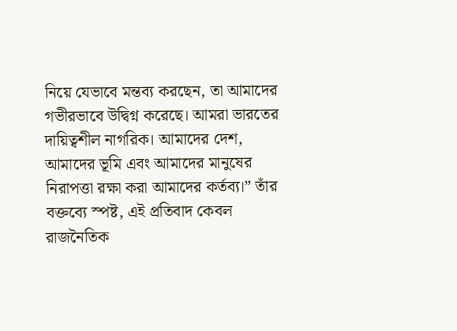নিয়ে যেভাবে মন্তব্য করছেন, তা আমাদের গভীরভাবে উদ্বিগ্ন করেছে। আমরা ভারতের দায়িত্বশীল নাগরিক। আমাদের দেশ, আমাদের ভূমি এবং আমাদের মানুষের নিরাপত্তা রক্ষা করা আমাদের কর্তব্য।” তাঁর বক্তব্যে স্পষ্ট, এই প্রতিবাদ কেবল রাজনৈতিক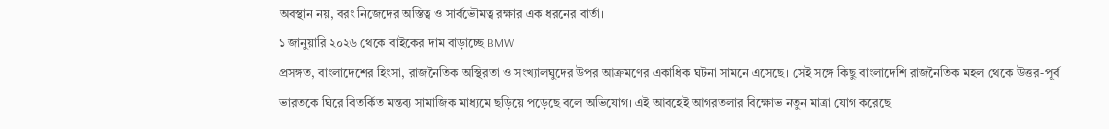অবস্থান নয়, বরং নিজেদের অস্তিত্ব ও সার্বভৌমত্ব রক্ষার এক ধরনের বার্তা।
১ জানুয়ারি ২০২৬ থেকে বাইকের দাম বাড়াচ্ছে BMW
প্রসঙ্গত, বাংলাদেশের হিংসা, রাজনৈতিক অস্থিরতা ও সংখ্যালঘুদের উপর আক্রমণের একাধিক ঘটনা সামনে এসেছে। সেই সঙ্গে কিছু বাংলাদেশি রাজনৈতিক মহল থেকে উত্তর-পূর্ব ভারতকে ঘিরে বিতর্কিত মন্তব্য সামাজিক মাধ্যমে ছড়িয়ে পড়েছে বলে অভিযোগ। এই আবহেই আগরতলার বিক্ষোভ নতুন মাত্রা যোগ করেছে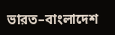ভারত–বাংলাদেশ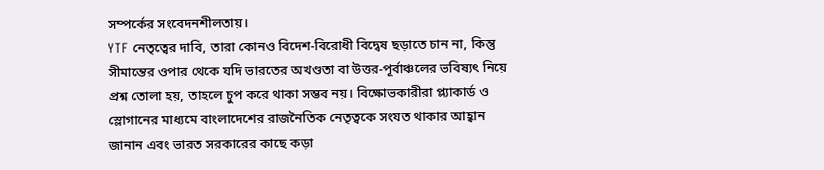সম্পর্কের সংবেদনশীলতায়।
YTF নেতৃত্বের দাবি, তারা কোনও বিদেশ-বিরোধী বিদ্বেষ ছড়াতে চান না, কিন্তু সীমান্তের ওপার থেকে যদি ভারতের অখণ্ডতা বা উত্তর-পূর্বাঞ্চলের ভবিষ্যৎ নিয়ে প্রশ্ন তোলা হয়, তাহলে চুপ করে থাকা সম্ভব নয়। বিক্ষোভকারীরা প্ল্যাকার্ড ও স্লোগানের মাধ্যমে বাংলাদেশের রাজনৈতিক নেতৃত্বকে সংযত থাকার আহ্বান জানান এবং ভারত সরকারের কাছে কড়া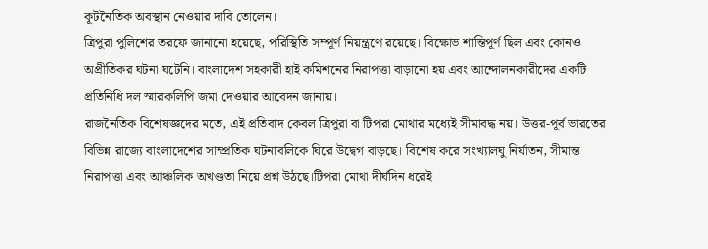কূটনৈতিক অবস্থান নেওয়ার দাবি তোলেন।
ত্রিপুরা পুলিশের তরফে জানানো হয়েছে, পরিস্থিতি সম্পূর্ণ নিয়ন্ত্রণে রয়েছে। বিক্ষোভ শান্তিপূর্ণ ছিল এবং কোনও অপ্রীতিকর ঘটনা ঘটেনি। বাংলাদেশ সহকারী হাই কমিশনের নিরাপত্তা বাড়ানো হয় এবং আন্দোলনকারীদের একটি প্রতিনিধি দল স্মারকলিপি জমা দেওয়ার আবেদন জানায়।
রাজনৈতিক বিশেষজ্ঞদের মতে, এই প্রতিবাদ কেবল ত্রিপুরা বা টিপরা মোথার মধ্যেই সীমাবদ্ধ নয়। উত্তর-পূর্ব ভারতের বিভিন্ন রাজ্যে বাংলাদেশের সাম্প্রতিক ঘটনাবলিকে ঘিরে উদ্বেগ বাড়ছে। বিশেষ করে সংখ্যালঘু নির্যাতন, সীমান্ত নিরাপত্তা এবং আঞ্চলিক অখণ্ডতা নিয়ে প্রশ্ন উঠছে।টিপরা মোথা দীর্ঘদিন ধরেই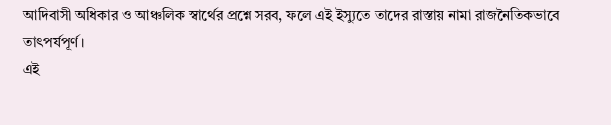আদিবাসী অধিকার ও আঞ্চলিক স্বার্থের প্রশ্নে সরব, ফলে এই ইস্যুতে তাদের রাস্তায় নামা রাজনৈতিকভাবে তাৎপর্যপূর্ণ।
এই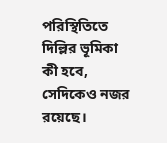পরিস্থিতিতে দিল্লির ভূমিকা কী হবে, সেদিকেও নজর রয়েছে।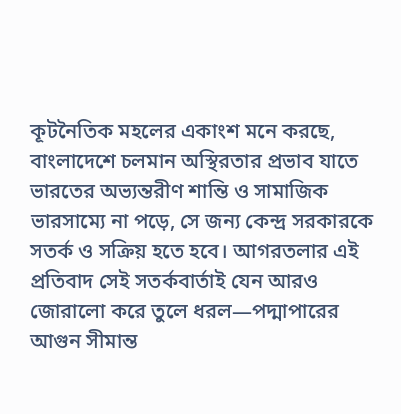কূটনৈতিক মহলের একাংশ মনে করছে, বাংলাদেশে চলমান অস্থিরতার প্রভাব যাতে ভারতের অভ্যন্তরীণ শান্তি ও সামাজিক ভারসাম্যে না পড়ে, সে জন্য কেন্দ্র সরকারকে সতর্ক ও সক্রিয় হতে হবে। আগরতলার এই প্রতিবাদ সেই সতর্কবার্তাই যেন আরও জোরালো করে তুলে ধরল—পদ্মাপারের আগুন সীমান্ত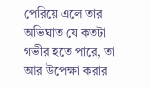পেরিয়ে এলে তার অভিঘাত যে কতটা গভীর হতে পারে, তা আর উপেক্ষা করার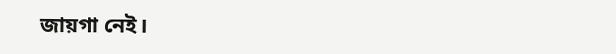জায়গা নেই।